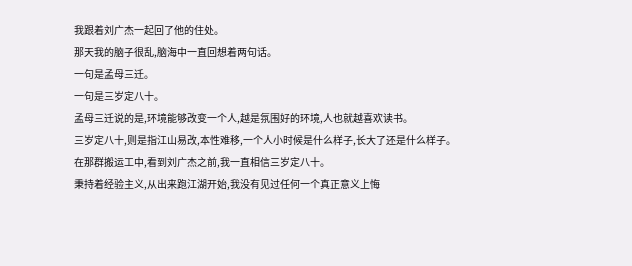我跟着刘广杰一起回了他的住处。
那天我的脑子很乱,脑海中一直回想着两句话。
一句是孟母三迁。
一句是三岁定八十。
孟母三迁说的是,环境能够改变一个人,越是氛围好的环境,人也就越喜欢读书。
三岁定八十,则是指江山易改,本性难移,一个人小时候是什么样子,长大了还是什么样子。
在那群搬运工中,看到刘广杰之前,我一直相信三岁定八十。
秉持着经验主义,从出来跑江湖开始,我没有见过任何一个真正意义上悔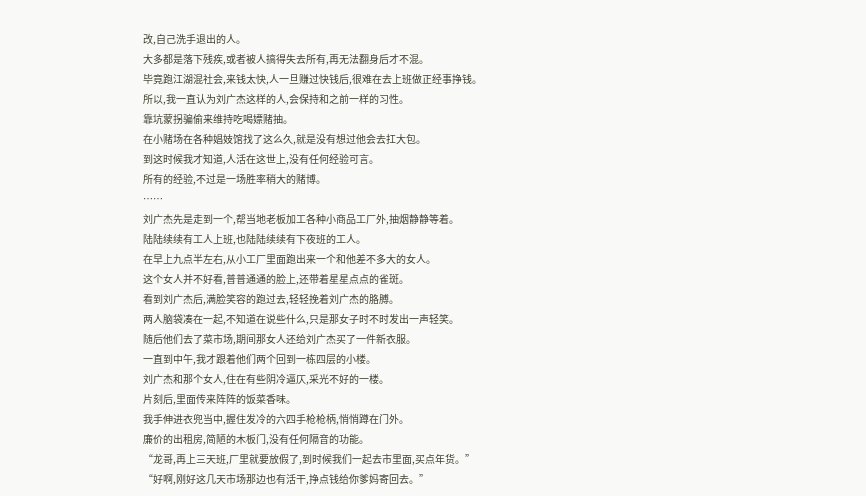改,自己洗手退出的人。
大多都是落下残疾,或者被人搞得失去所有,再无法翻身后才不混。
毕竟跑江湖混社会,来钱太快,人一旦赚过快钱后,很难在去上班做正经事挣钱。
所以,我一直认为刘广杰这样的人,会保持和之前一样的习性。
靠坑蒙拐骗偷来维持吃喝嫖赌抽。
在小赌场在各种娼妓馆找了这么久,就是没有想过他会去扛大包。
到这时候我才知道,人活在这世上,没有任何经验可言。
所有的经验,不过是一场胜率稍大的赌博。
……
刘广杰先是走到一个,帮当地老板加工各种小商品工厂外,抽烟静静等着。
陆陆续续有工人上班,也陆陆续续有下夜班的工人。
在早上九点半左右,从小工厂里面跑出来一个和他差不多大的女人。
这个女人并不好看,普普通通的脸上,还带着星星点点的雀斑。
看到刘广杰后,满脸笑容的跑过去,轻轻挽着刘广杰的胳膊。
两人脑袋凑在一起,不知道在说些什么,只是那女子时不时发出一声轻笑。
随后他们去了菜市场,期间那女人还给刘广杰买了一件新衣服。
一直到中午,我才跟着他们两个回到一栋四层的小楼。
刘广杰和那个女人,住在有些阴冷逼仄,采光不好的一楼。
片刻后,里面传来阵阵的饭菜香味。
我手伸进衣兜当中,握住发冷的六四手枪枪柄,悄悄蹲在门外。
廉价的出租房,简陋的木板门,没有任何隔音的功能。
“龙哥,再上三天班,厂里就要放假了,到时候我们一起去市里面,买点年货。”
“好啊,刚好这几天市场那边也有活干,挣点钱给你爹妈寄回去。”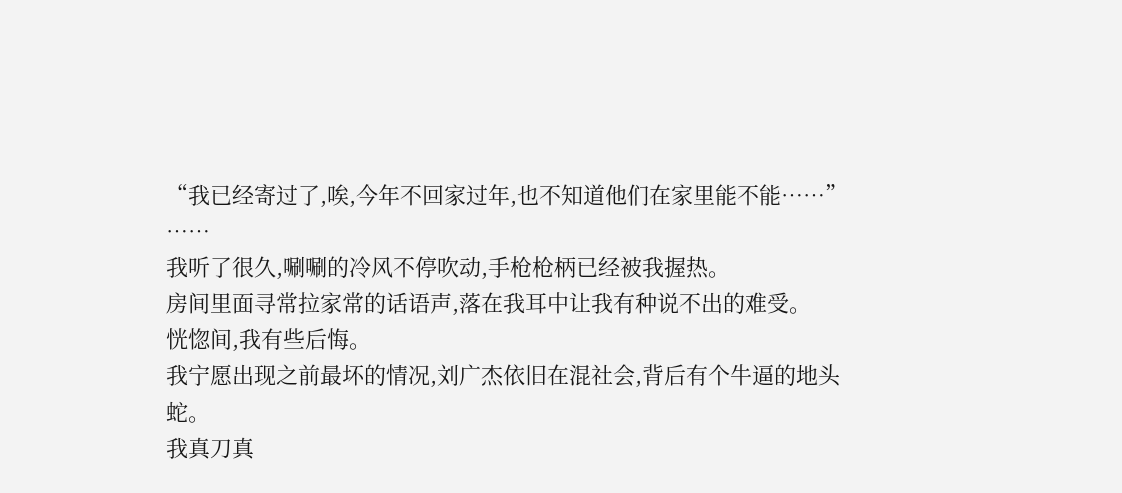“我已经寄过了,唉,今年不回家过年,也不知道他们在家里能不能……”
……
我听了很久,唰唰的冷风不停吹动,手枪枪柄已经被我握热。
房间里面寻常拉家常的话语声,落在我耳中让我有种说不出的难受。
恍惚间,我有些后悔。
我宁愿出现之前最坏的情况,刘广杰依旧在混社会,背后有个牛逼的地头蛇。
我真刀真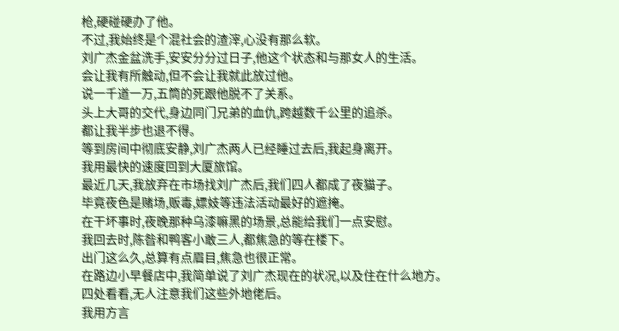枪,硬碰硬办了他。
不过,我始终是个混社会的渣滓,心没有那么软。
刘广杰金盆洗手,安安分分过日子,他这个状态和与那女人的生活。
会让我有所触动,但不会让我就此放过他。
说一千道一万,五筒的死跟他脱不了关系。
头上大哥的交代,身边同门兄弟的血仇,跨越数千公里的追杀。
都让我半步也退不得。
等到房间中彻底安静,刘广杰两人已经睡过去后,我起身离开。
我用最快的速度回到大厦旅馆。
最近几天,我放弃在市场找刘广杰后,我们四人都成了夜猫子。
毕竟夜色是赌场,贩毒,嫖妓等违法活动最好的遮掩。
在干坏事时,夜晚那种乌漆嘛黑的场景,总能给我们一点安慰。
我回去时,陈昝和鸭客小敢三人,都焦急的等在楼下。
出门这么久,总算有点眉目,焦急也很正常。
在路边小早餐店中,我简单说了刘广杰现在的状况,以及住在什么地方。
四处看看,无人注意我们这些外地佬后。
我用方言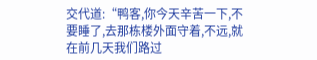交代道:“鸭客,你今天辛苦一下,不要睡了,去那栋楼外面守着,不远,就在前几天我们路过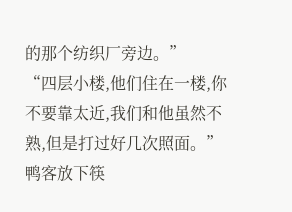的那个纺织厂旁边。”
“四层小楼,他们住在一楼,你不要靠太近,我们和他虽然不熟,但是打过好几次照面。”
鸭客放下筷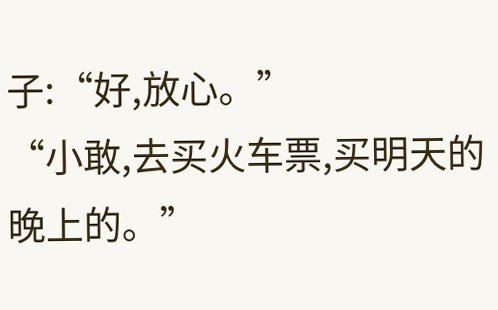子:“好,放心。”
“小敢,去买火车票,买明天的晚上的。”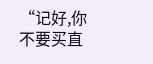“记好,你不要买直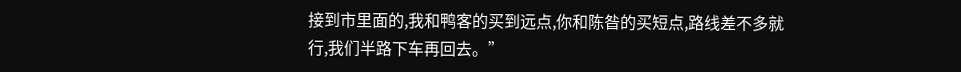接到市里面的,我和鸭客的买到远点,你和陈昝的买短点,路线差不多就行,我们半路下车再回去。”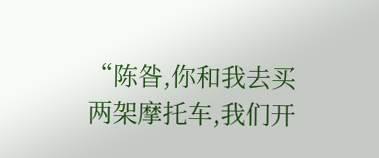“陈昝,你和我去买两架摩托车,我们开